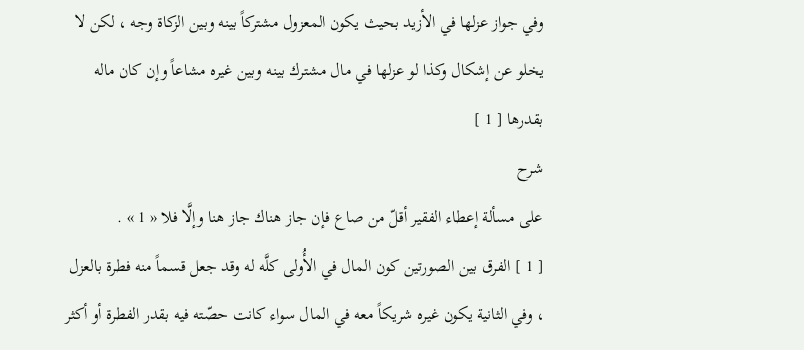وفي جواز عزلها في الأزيد بحيث يكون المعزول مشتركاً بينه وبين الزكاة وجه ، لكن لا يخلو عن إشكال وكذا لو عزلها في مال مشترك بينه وبين غيره مشاعاً وإن كان ماله بقدرها [ 1 ]
شرح
على مسألة إعطاء الفقير أقلّ من صاع فإن جاز هناك جاز هنا وإلَّا فلا « 1 » .
[ 1 ] الفرق بين الصورتين كون المال في الأُولى كلَّه له وقد جعل قسماً منه فطرة بالعزل ، وفي الثانية يكون غيره شريكاً معه في المال سواء كانت حصّته فيه بقدر الفطرة أو أكثر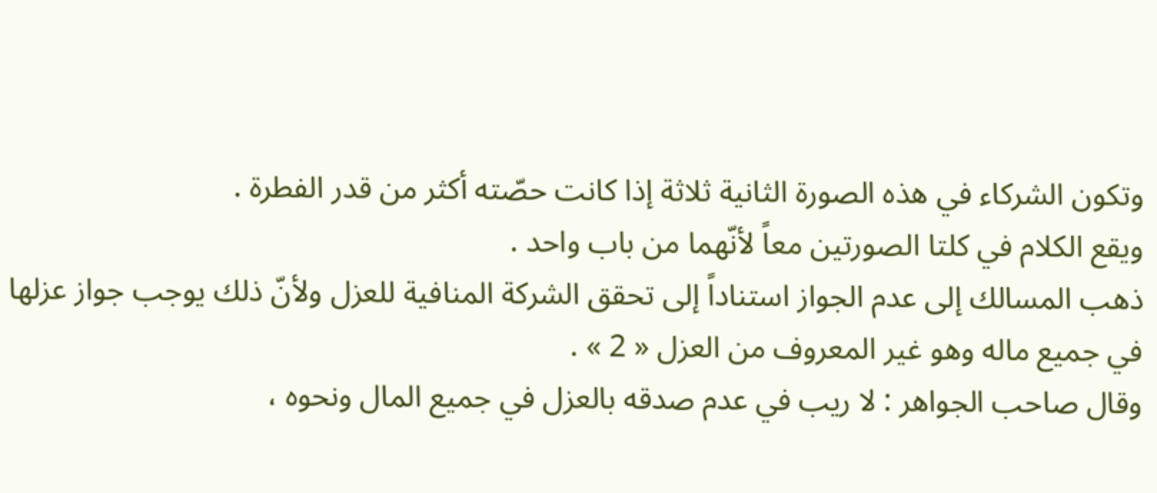وتكون الشركاء في هذه الصورة الثانية ثلاثة إذا كانت حصّته أكثر من قدر الفطرة .
ويقع الكلام في كلتا الصورتين معاً لأنّهما من باب واحد .
ذهب المسالك إلى عدم الجواز استناداً إلى تحقق الشركة المنافية للعزل ولأنّ ذلك يوجب جواز عزلها في جميع ماله وهو غير المعروف من العزل « 2 » .
وقال صاحب الجواهر : لا ريب في عدم صدقه بالعزل في جميع المال ونحوه ،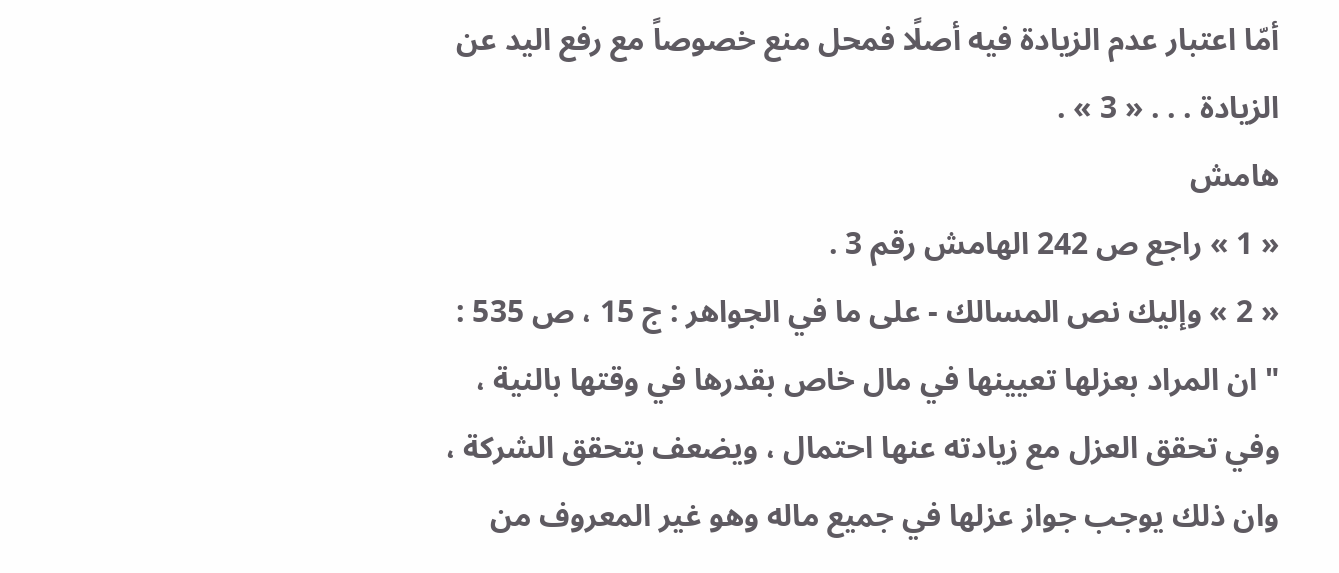أمّا اعتبار عدم الزيادة فيه أصلًا فمحل منع خصوصاً مع رفع اليد عن الزيادة . . . « 3 » .
هامش
« 1 » راجع ص 242 الهامش رقم 3 .
« 2 » وإليك نص المسالك - على ما في الجواهر : ج 15 ، ص 535 : " ان المراد بعزلها تعيينها في مال خاص بقدرها في وقتها بالنية ، وفي تحقق العزل مع زيادته عنها احتمال ، ويضعف بتحقق الشركة ، وان ذلك يوجب جواز عزلها في جميع ماله وهو غير المعروف من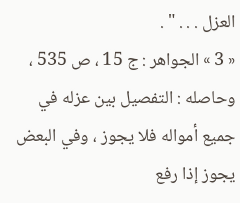العزل . . . " .
« 3 » الجواهر : ج 15 ، ص 535 ، وحاصله : التفصيل بين عزله في جميع أمواله فلا يجوز ، وفي البعض يجوز إذا رفع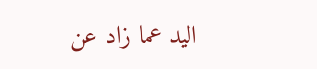اليد عما زاد عن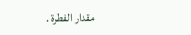مقدار الفطرة .